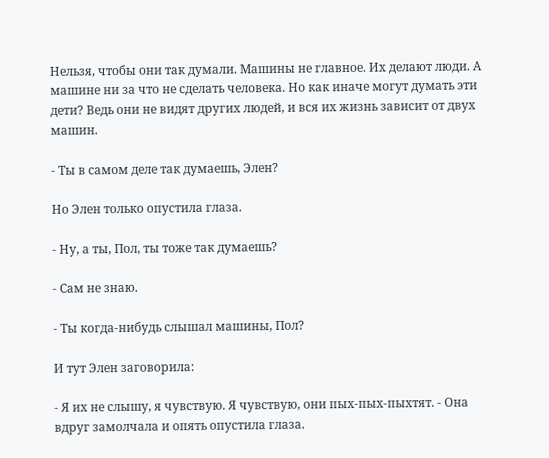Нельзя, чтобы они так думали. Машины не главное. Их делают люди. А машине ни за что не сделать человека. Но как иначе могут думать эти дети? Ведь они не видят других людей, и вся их жизнь зависит от двух машин.

- Ты в самом деле так думаешь, Элен?

Но Элен только опустила глаза.

- Ну, а ты, Пол, ты тоже так думаешь?

- Сам не знаю.

- Ты когда-нибудь слышал машины, Пол?

И тут Элен заговорила:

- Я их не слышу, я чувствую. Я чувствую, они пых-пых-пыхтят. - Она вдруг замолчала и опять опустила глаза.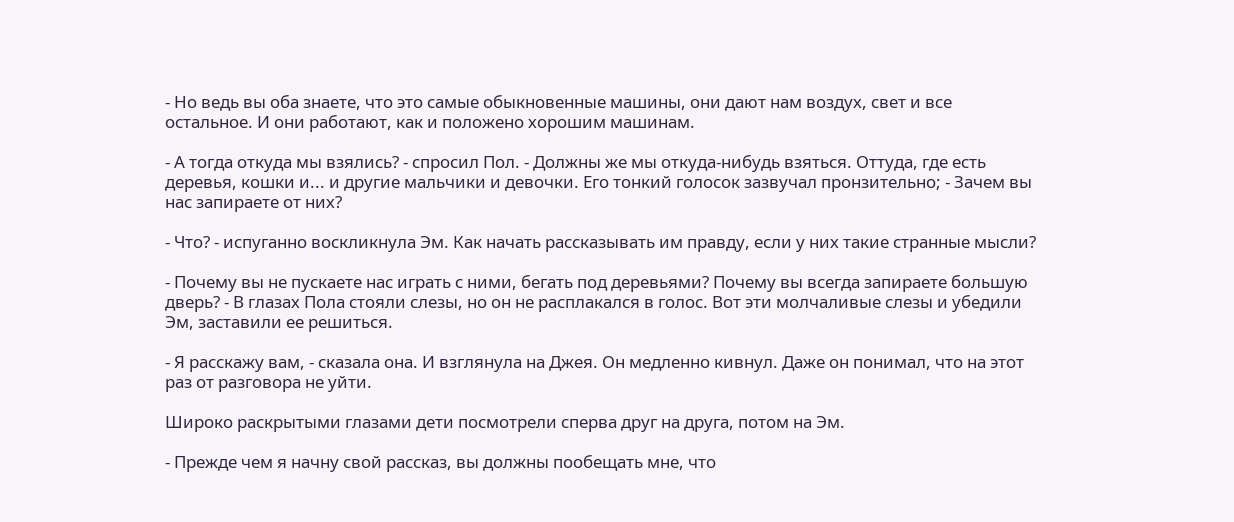- Но ведь вы оба знаете, что это самые обыкновенные машины, они дают нам воздух, свет и все остальное. И они работают, как и положено хорошим машинам.

- А тогда откуда мы взялись? - спросил Пол. - Должны же мы откуда-нибудь взяться. Оттуда, где есть деревья, кошки и... и другие мальчики и девочки. Его тонкий голосок зазвучал пронзительно; - Зачем вы нас запираете от них?

- Что? - испуганно воскликнула Эм. Как начать рассказывать им правду, если у них такие странные мысли?

- Почему вы не пускаете нас играть с ними, бегать под деревьями? Почему вы всегда запираете большую дверь? - В глазах Пола стояли слезы, но он не расплакался в голос. Вот эти молчаливые слезы и убедили Эм, заставили ее решиться.

- Я расскажу вам, - сказала она. И взглянула на Джея. Он медленно кивнул. Даже он понимал, что на этот раз от разговора не уйти.

Широко раскрытыми глазами дети посмотрели сперва друг на друга, потом на Эм.

- Прежде чем я начну свой рассказ, вы должны пообещать мне, что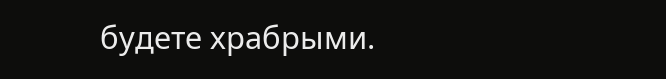будете храбрыми.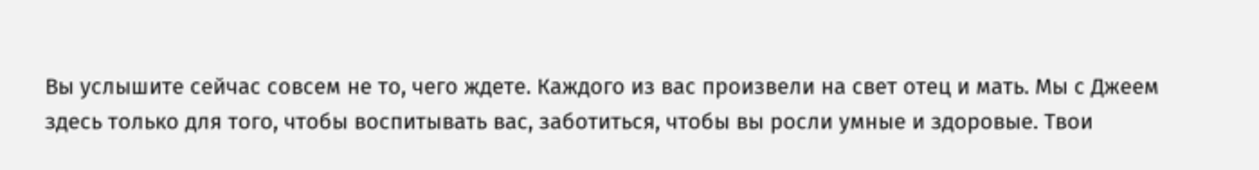Вы услышите сейчас совсем не то, чего ждете. Каждого из вас произвели на свет отец и мать. Мы с Джеем здесь только для того, чтобы воспитывать вас, заботиться, чтобы вы росли умные и здоровые. Твои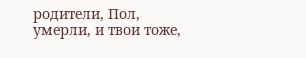родители, Пол, умерли, и твои тоже,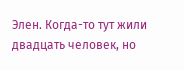Элен. Когда-то тут жили двадцать человек, но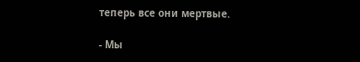теперь все они мертвые.

- Мы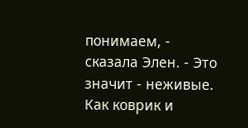понимаем, - сказала Элен. - Это значит - неживые. Как коврик и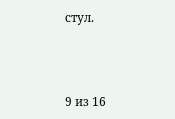стул.



9 из 16